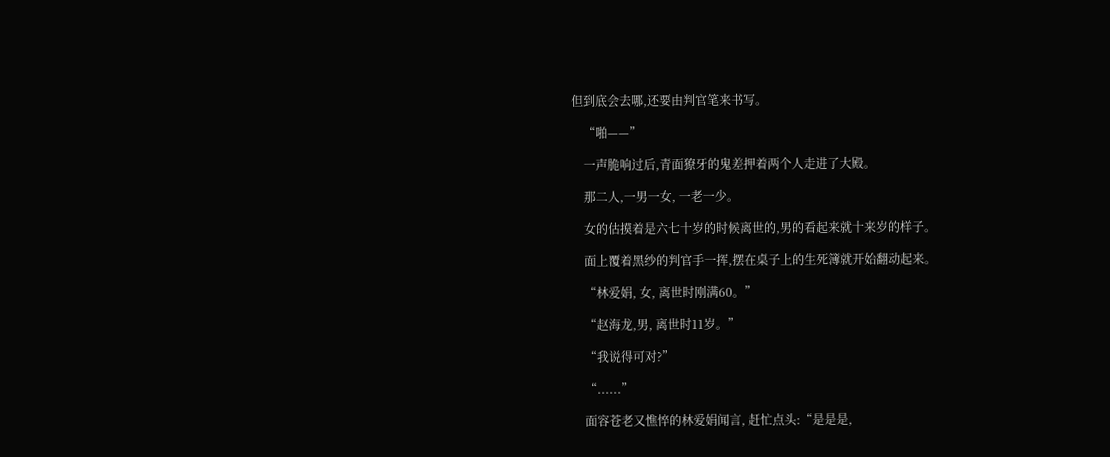但到底会去哪,还要由判官笔来书写。

    “啪——”

    一声脆响过后,青面獠牙的鬼差押着两个人走进了大殿。

    那二人,一男一女, 一老一少。

    女的估摸着是六七十岁的时候离世的,男的看起来就十来岁的样子。

    面上覆着黑纱的判官手一挥,摆在桌子上的生死簿就开始翻动起来。

    “林爱娟, 女, 离世时刚满60。”

    “赵海龙,男, 离世时11岁。”

    “我说得可对?”

    “......”

    面容苍老又憔悴的林爱娟闻言, 赶忙点头:“是是是,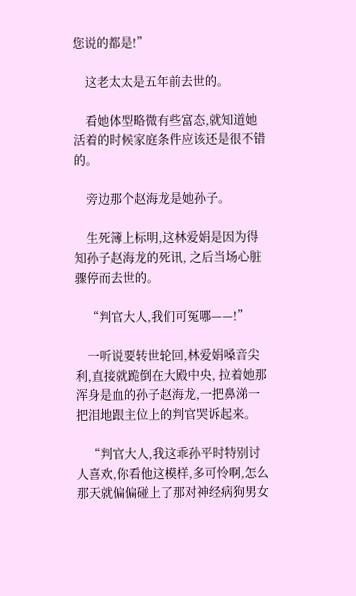您说的都是!”

    这老太太是五年前去世的。

    看她体型略微有些富态,就知道她活着的时候家庭条件应该还是很不错的。

    旁边那个赵海龙是她孙子。

    生死簿上标明,这林爱娟是因为得知孙子赵海龙的死讯, 之后当场心脏骤停而去世的。

    “判官大人,我们可冤哪——!”

    一听说要转世轮回,林爱娟嗓音尖利,直接就跪倒在大殿中央, 拉着她那浑身是血的孙子赵海龙,一把鼻涕一把泪地跟主位上的判官哭诉起来。

    “判官大人,我这乖孙平时特别讨人喜欢,你看他这模样,多可怜啊,怎么那天就偏偏碰上了那对神经病狗男女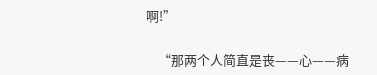啊!”

    “那两个人简直是丧——心——病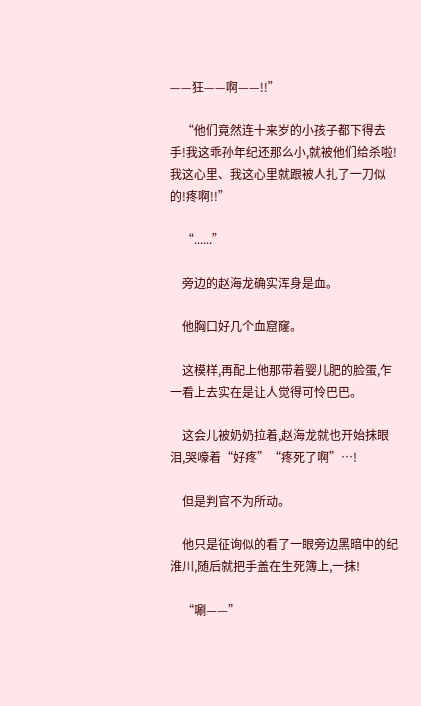——狂——啊——!!”

    “他们竟然连十来岁的小孩子都下得去手!我这乖孙年纪还那么小,就被他们给杀啦!我这心里、我这心里就跟被人扎了一刀似的!疼啊!!”

    “......”

    旁边的赵海龙确实浑身是血。

    他胸口好几个血窟窿。

    这模样,再配上他那带着婴儿肥的脸蛋,乍一看上去实在是让人觉得可怜巴巴。

    这会儿被奶奶拉着,赵海龙就也开始抹眼泪,哭嚎着“好疼”“疼死了啊”…!

    但是判官不为所动。

    他只是征询似的看了一眼旁边黑暗中的纪淮川,随后就把手盖在生死簿上,一抹!

    “唰——”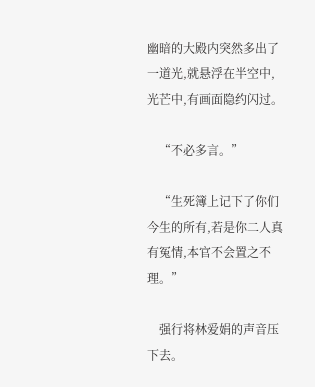幽暗的大殿内突然多出了一道光,就悬浮在半空中,光芒中,有画面隐约闪过。

    “不必多言。”

    “生死簿上记下了你们今生的所有,若是你二人真有冤情,本官不会置之不理。”

    强行将林爱娟的声音压下去。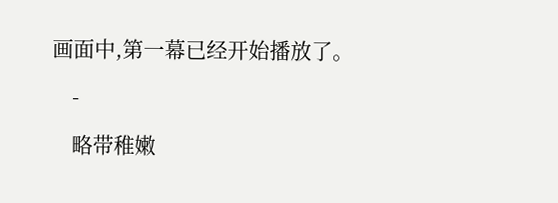画面中,第一幕已经开始播放了。

    -

    略带稚嫩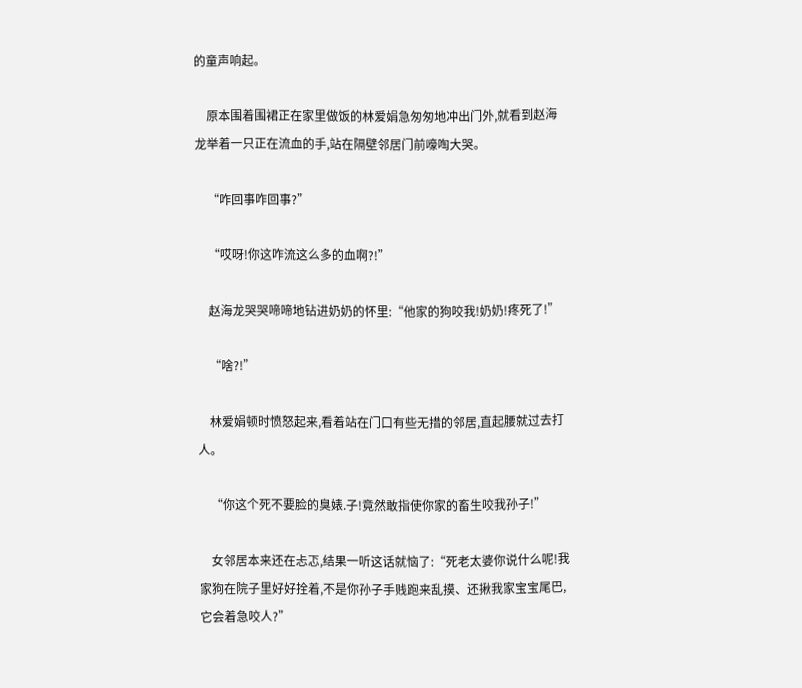的童声响起。

    原本围着围裙正在家里做饭的林爱娟急匆匆地冲出门外,就看到赵海龙举着一只正在流血的手,站在隔壁邻居门前嚎啕大哭。

    “咋回事咋回事?”

    “哎呀!你这咋流这么多的血啊?!”

    赵海龙哭哭啼啼地钻进奶奶的怀里:“他家的狗咬我!奶奶!疼死了!”

    “啥?!”

    林爱娟顿时愤怒起来,看着站在门口有些无措的邻居,直起腰就过去打人。

    “你这个死不要脸的臭婊.子!竟然敢指使你家的畜生咬我孙子!”

    女邻居本来还在忐忑,结果一听这话就恼了:“死老太婆你说什么呢!我家狗在院子里好好拴着,不是你孙子手贱跑来乱摸、还揪我家宝宝尾巴,它会着急咬人?”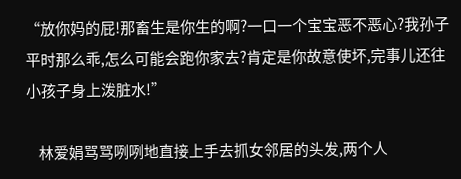“放你妈的屁!那畜生是你生的啊?一口一个宝宝恶不恶心?我孙子平时那么乖,怎么可能会跑你家去?肯定是你故意使坏,完事儿还往小孩子身上泼脏水!”

    林爱娟骂骂咧咧地直接上手去抓女邻居的头发,两个人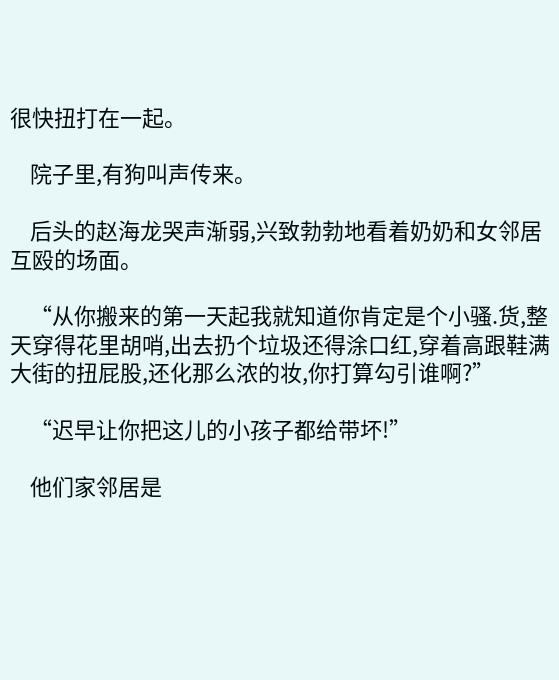很快扭打在一起。

    院子里,有狗叫声传来。

    后头的赵海龙哭声渐弱,兴致勃勃地看着奶奶和女邻居互殴的场面。

    “从你搬来的第一天起我就知道你肯定是个小骚.货,整天穿得花里胡哨,出去扔个垃圾还得涂口红,穿着高跟鞋满大街的扭屁股,还化那么浓的妆,你打算勾引谁啊?”

    “迟早让你把这儿的小孩子都给带坏!”

    他们家邻居是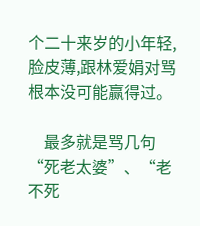个二十来岁的小年轻,脸皮薄,跟林爱娟对骂根本没可能赢得过。

    最多就是骂几句“死老太婆”、“老不死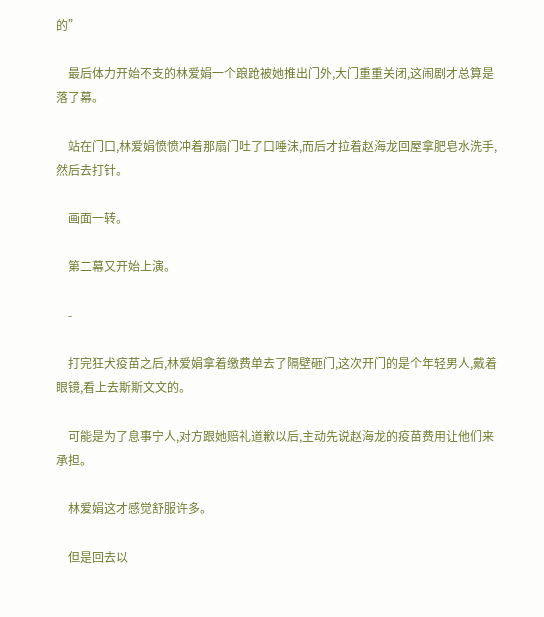的”

    最后体力开始不支的林爱娟一个踉跄被她推出门外,大门重重关闭,这闹剧才总算是落了幕。

    站在门口,林爱娟愤愤冲着那扇门吐了口唾沫,而后才拉着赵海龙回屋拿肥皂水洗手,然后去打针。

    画面一转。

    第二幕又开始上演。

    -

    打完狂犬疫苗之后,林爱娟拿着缴费单去了隔壁砸门,这次开门的是个年轻男人,戴着眼镜,看上去斯斯文文的。

    可能是为了息事宁人,对方跟她赔礼道歉以后,主动先说赵海龙的疫苗费用让他们来承担。

    林爱娟这才感觉舒服许多。

    但是回去以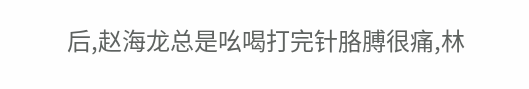后,赵海龙总是吆喝打完针胳膊很痛,林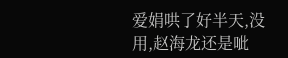爱娟哄了好半天,没用,赵海龙还是呲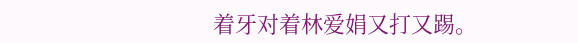着牙对着林爱娟又打又踢。